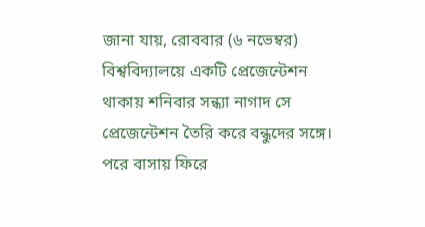জানা যায়, রোববার (৬ নভেম্বর) বিশ্ববিদ্যালয়ে একটি প্রেজেন্টেশন থাকায় শনিবার সন্ধ্যা নাগাদ সে প্রেজেন্টেশন তৈরি করে বন্ধুদের সঙ্গে। পরে বাসায় ফিরে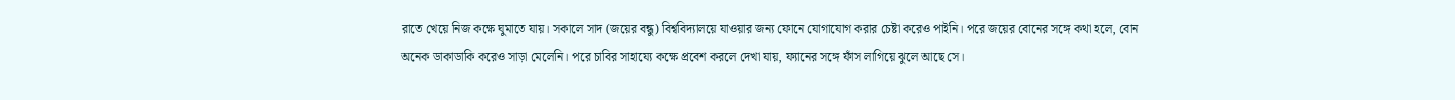রাতে খেয়ে নিজ কক্ষে ঘুমাতে যায়। সকালে সাদ (জয়ের বন্ধু) বিশ্ববিদ্যালয়ে যাওয়ার জন্য ফোনে যোগাযোগ করার চেষ্টা করেও পাইনি। পরে জয়ের বোনের সঙ্গে কথা হলে, বোন অনেক ডাকাডাকি করেও সাড়া মেলেনি। পরে চাবির সাহায্যে কক্ষে প্রবেশ করলে দেখা যায়, ফ্যানের সঙ্গে ফাঁস লাগিয়ে ঝুলে আছে সে।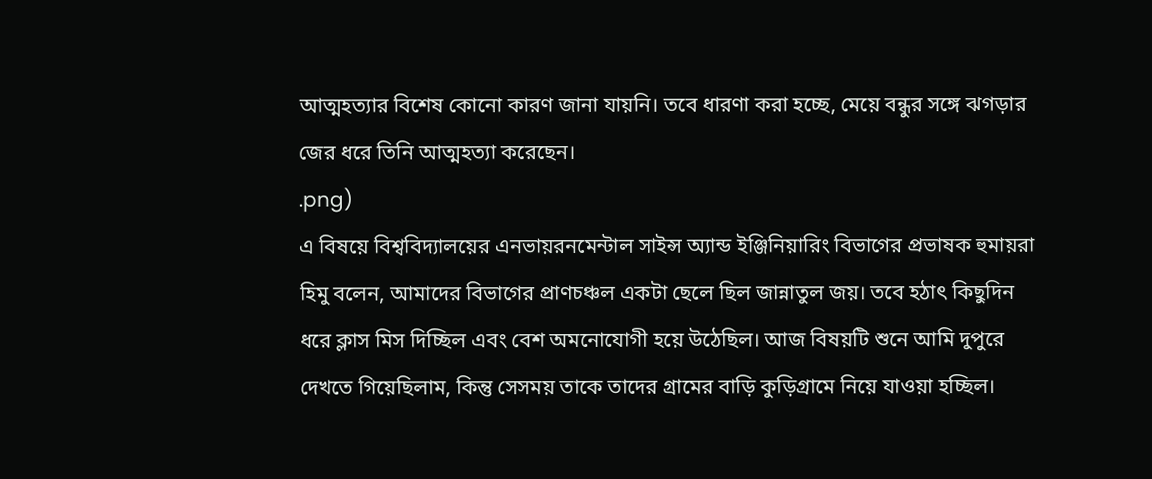আত্মহত্যার বিশেষ কোনো কারণ জানা যায়নি। তবে ধারণা করা হচ্ছে, মেয়ে বন্ধুর সঙ্গে ঝগড়ার জের ধরে তিনি আত্মহত্যা করেছেন।
.png)
এ বিষয়ে বিশ্ববিদ্যালয়ের এনভায়রনমেন্টাল সাইন্স অ্যান্ড ইঞ্জিনিয়ারিং বিভাগের প্রভাষক হুমায়রা হিমু বলেন, আমাদের বিভাগের প্রাণচঞ্চল একটা ছেলে ছিল জান্নাতুল জয়। তবে হঠাৎ কিছুদিন ধরে ক্লাস মিস দিচ্ছিল এবং বেশ অমনোযোগী হয়ে উঠেছিল। আজ বিষয়টি শুনে আমি দুপুরে দেখতে গিয়েছিলাম, কিন্তু সেসময় তাকে তাদের গ্রামের বাড়ি কুড়িগ্রামে নিয়ে যাওয়া হচ্ছিল।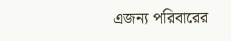এজন্য পরিবারের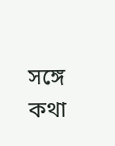সঙ্গে কথা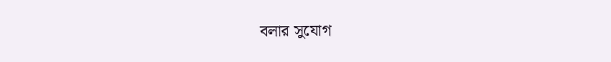বলার সুযোগ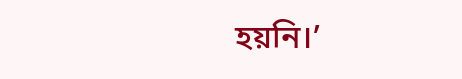হয়নি।’